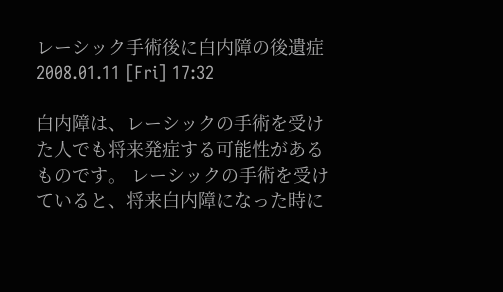レーシック手術後に白内障の後遺症
2008.01.11 [Fri] 17:32

白内障は、レーシックの手術を受けた人でも将来発症する可能性があるものです。 レーシックの手術を受けていると、将来白内障になった時に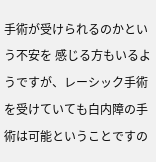手術が受けられるのかという不安を 感じる方もいるようですが、レーシック手術を受けていても白内障の手術は可能ということですの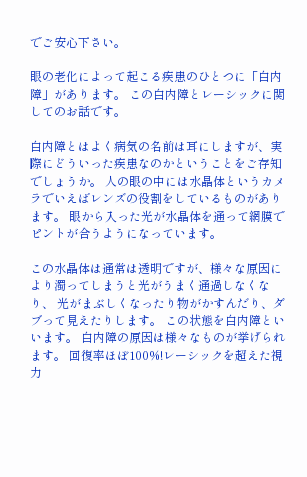でご安心下さい。

眼の老化によって起こる疾患のひとつに「白内障」があります。 この白内障とレーシックに関してのお話です。

白内障とはよく病気の名前は耳にしますが、実際にどういった疾患なのかということをご存知でしょうか。 人の眼の中には水晶体というカメラでいえばレンズの役割をしているものがあります。 眼から入った光が水晶体を通って網膜でピントが合うようになっています。

この水晶体は通常は透明ですが、様々な原因により濁ってしまうと光がうまく通過しなくなり、 光がまぶしくなったり物がかすんだり、ダブって見えたりします。 この状態を白内障といいます。 白内障の原因は様々なものが挙げられます。 回復率ほぼ100%!レーシックを超えた視力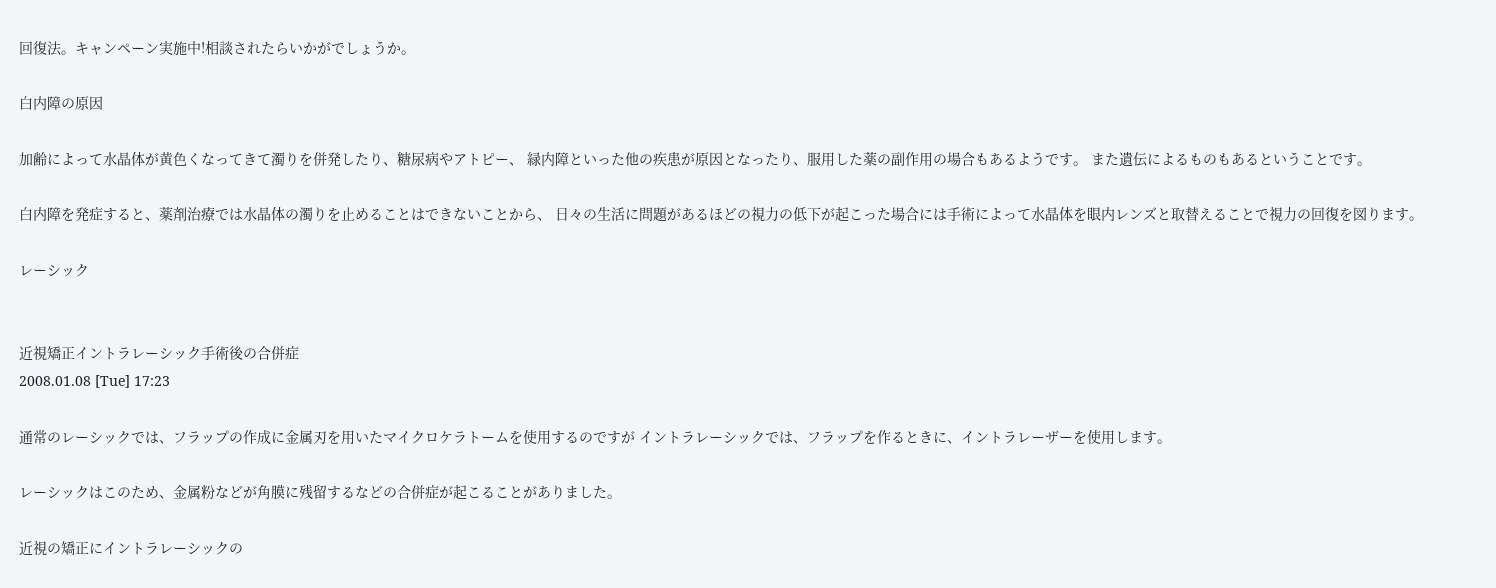回復法。キャンペーン実施中!相談されたらいかがでしょうか。

白内障の原因

加齢によって水晶体が黄色くなってきて濁りを併発したり、糖尿病やアトピー、 緑内障といった他の疾患が原因となったり、服用した薬の副作用の場合もあるようです。 また遺伝によるものもあるということです。

白内障を発症すると、薬剤治療では水晶体の濁りを止めることはできないことから、 日々の生活に問題があるほどの視力の低下が起こった場合には手術によって水晶体を眼内レンズと取替えることで視力の回復を図ります。

レーシック


近視矯正イントラレーシック手術後の合併症
2008.01.08 [Tue] 17:23

通常のレーシックでは、フラップの作成に金属刃を用いたマイクロケラトームを使用するのですが イントラレーシックでは、フラップを作るときに、イントラレーザーを使用します。

レーシックはこのため、金属粉などが角膜に残留するなどの合併症が起こることがありました。

近視の矯正にイントラレーシックの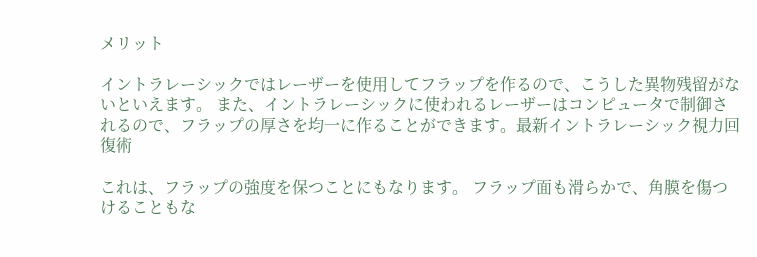メリット

イントラレーシックではレーザーを使用してフラップを作るので、こうした異物残留がないといえます。 また、イントラレーシックに使われるレーザーはコンピュータで制御されるので、フラップの厚さを均一に作ることができます。最新イントラレーシック視力回復術

これは、フラップの強度を保つことにもなります。 フラップ面も滑らかで、角膜を傷つけることもな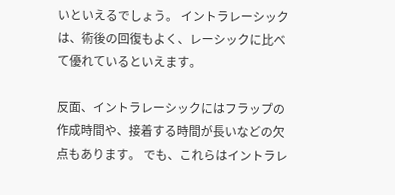いといえるでしょう。 イントラレーシックは、術後の回復もよく、レーシックに比べて優れているといえます。

反面、イントラレーシックにはフラップの作成時間や、接着する時間が長いなどの欠点もあります。 でも、これらはイントラレ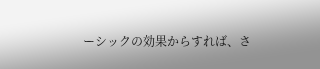ーシックの効果からすれば、さ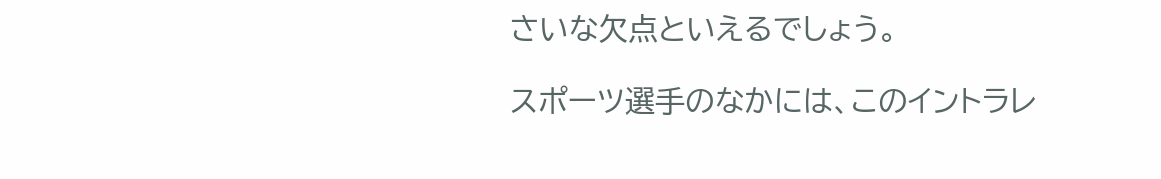さいな欠点といえるでしょう。

スポーツ選手のなかには、このイントラレ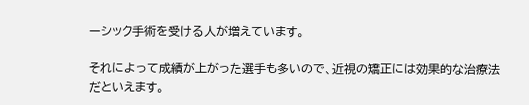ーシック手術を受ける人が増えています。

それによって成績が上がった選手も多いので、近視の矯正には効果的な治療法だといえます。